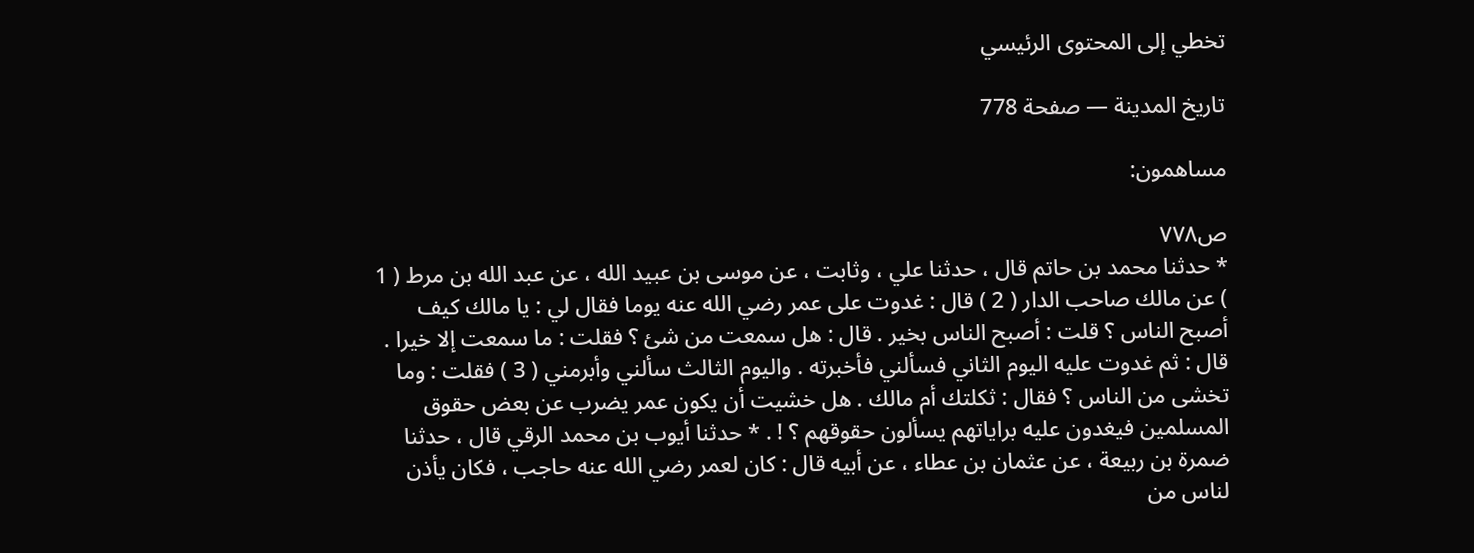تخطي إلى المحتوى الرئيسي

تاريخ المدينة — صفحة 778

مساهمون:

ص٧٧٨
* حدثنا محمد بن حاتم قال ، حدثنا علي ، وثابت ، عن موسى بن عبيد الله ، عن عبد الله بن مرط ( 1 ) عن مالك صاحب الدار ( 2 ) قال : غدوت على عمر رضي الله عنه يوما فقال لي : يا مالك كيف أصبح الناس ؟ قلت : أصبح الناس بخير . قال : هل سمعت من شئ ؟ فقلت : ما سمعت إلا خيرا . قال : ثم غدوت عليه اليوم الثاني فسألني فأخبرته . واليوم الثالث سألني وأبرمني ( 3 ) فقلت : وما تخشى من الناس ؟ فقال : ثكلتك أم مالك . هل خشيت أن يكون عمر يضرب عن بعض حقوق المسلمين فيغدون عليه براياتهم يسألون حقوقهم ؟ ! . * حدثنا أيوب بن محمد الرقي قال ، حدثنا ضمرة بن ربيعة ، عن عثمان بن عطاء ، عن أبيه قال : كان لعمر رضي الله عنه حاجب ، فكان يأذن لناس من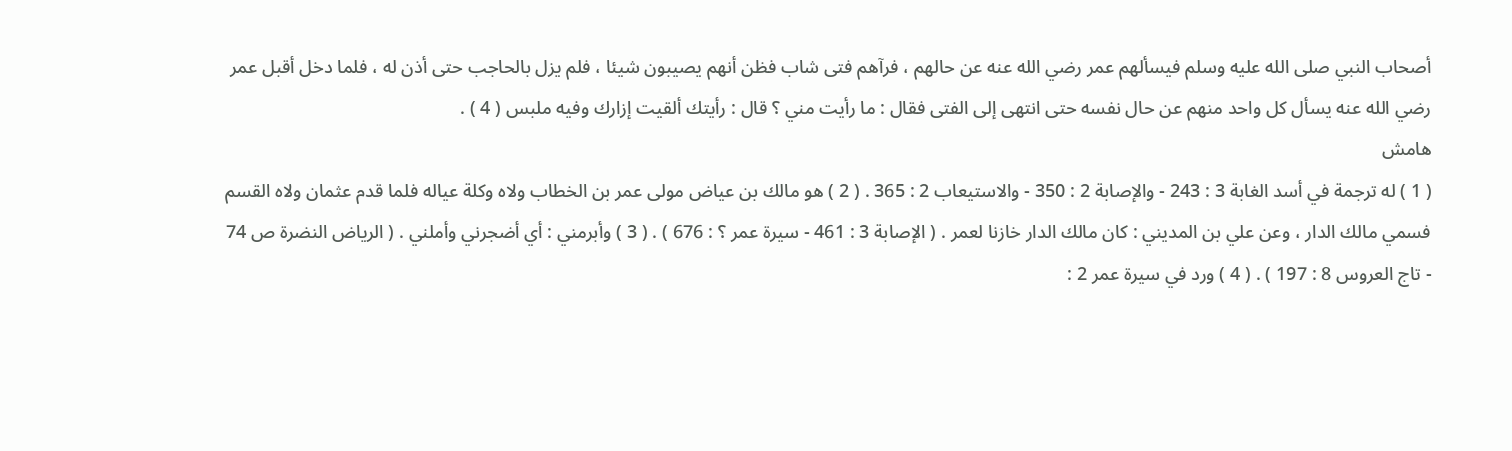أصحاب النبي صلى الله عليه وسلم فيسألهم عمر رضي الله عنه عن حالهم ، فرآهم فتى شاب فظن أنهم يصيبون شيئا ، فلم يزل بالحاجب حتى أذن له ، فلما دخل أقبل عمر رضي الله عنه يسأل كل واحد منهم عن حال نفسه حتى انتهى إلى الفتى فقال : ما رأيت مني ؟ قال : رأيتك ألقيت إزارك وفيه ملبس ( 4 ) .
هامش
( 1 ) له ترجمة في أسد الغابة 3 : 243 - والإصابة 2 : 350 - والاستيعاب 2 : 365 . ( 2 ) هو مالك بن عياض مولى عمر بن الخطاب ولاه وكلة عياله فلما قدم عثمان ولاه القسم فسمي مالك الدار ، وعن علي بن المديني : كان مالك الدار خازنا لعمر . ( الإصابة 3 : 461 - سيرة عمر ؟ : 676 ) . ( 3 ) وأبرمني : أي أضجرني وأملني . ( الرياض النضرة ص 74 - تاج العروس 8 : 197 ) . ( 4 ) ورد في سيرة عمر 2 :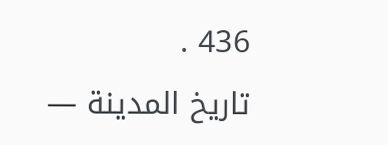436 .
تاريخ المدينة —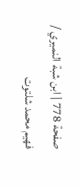صفحة 778 | ابن شبة النميري / فهيم محمد شلتوت